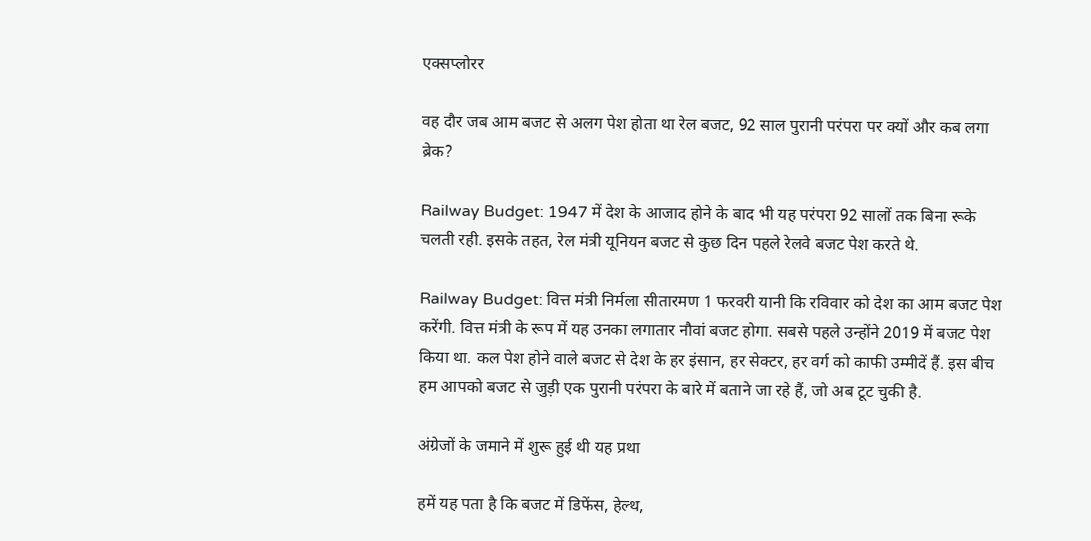एक्सप्लोरर

वह दौर जब आम बजट से अलग पेश होता था रेल बजट, 92 साल पुरानी परंपरा पर क्यों और कब लगा ब्रेक?

Railway Budget: 1947 में देश के आजाद होने के बाद भी यह परंपरा 92 सालों तक बिना रूके चलती रही. इसके तहत, रेल मंत्री यूनियन बजट से कुछ दिन पहले रेलवे बजट पेश करते थे.

Railway Budget: वित्त मंत्री निर्मला सीतारमण 1 फरवरी यानी कि रविवार को देश का आम बजट पेश करेंगी. वित्त मंत्री के रूप में यह उनका लगातार नौवां बजट होगा. सबसे पहले उन्होंने 2019 में बजट पेश किया था. कल पेश होने वाले बजट से देश के हर इंसान, हर सेक्टर, हर वर्ग को काफी उम्मीदें हैं. इस बीच हम आपको बजट से जुड़ी एक पुरानी परंपरा के बारे में बताने जा रहे हैं, जो अब टूट चुकी है.

अंग्रेजों के जमाने में शुरू हुई थी यह प्रथा

हमें यह पता है कि बजट में डिफेंस, हेल्थ,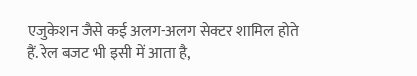एजुकेशन जैसे कई अलग-अलग सेक्टर शामिल होते हैं. रेल बजट भी इसी में आता है,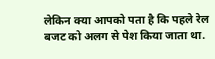लेकिन क्या आपको पता है कि पहले रेल बजट को अलग से पेश किया जाता था.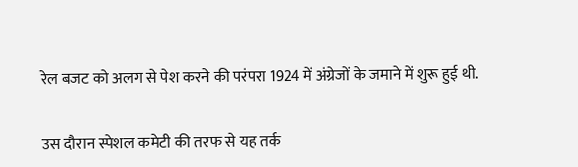रेल बजट को अलग से पेश करने की परंपरा 1924 में अंग्रेजों के जमाने में शुरू हुई थी.

उस दौरान स्पेशल कमेटी की तरफ से यह तर्क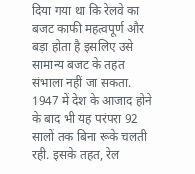दिया गया था कि रेलवे का बजट काफी महत्वपूर्ण और बड़ा होता है इसलिए उसे सामान्य बजट के तहत संभाला नहीं जा सकता. 1947 में देश के आजाद होने के बाद भी यह परंपरा 92 सालों तक बिना रूके चलती रही. इसके तहत, रेल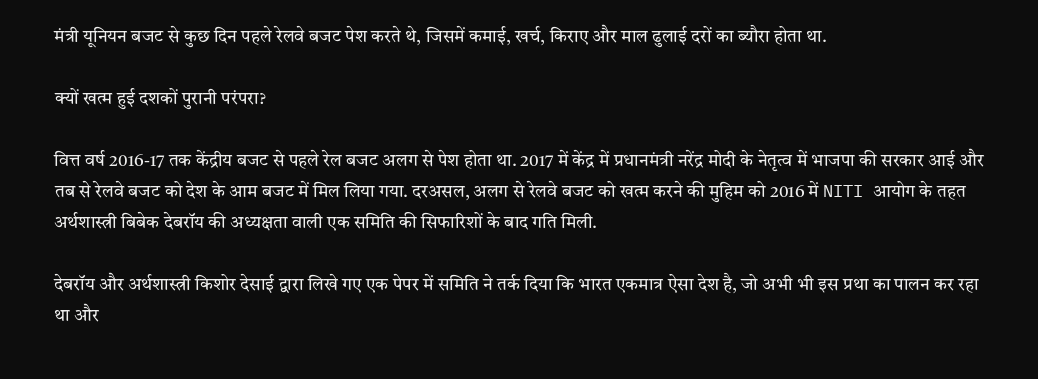मंत्री यूनियन बजट से कुछ दिन पहले रेलवे बजट पेश करते थे, जिसमें कमाई, खर्च, किराए और माल ढुलाई दरों का ब्यौरा होता था.

क्यों खत्म हुई दशकों पुरानी परंपरा?

वित्त वर्ष 2016-17 तक केंद्रीय बजट से पहले रेल बजट अलग से पेश होता था. 2017 में केंद्र में प्रधानमंत्री नरेंद्र मोदी के नेतृत्व में भाजपा की सरकार आई और तब से रेलवे बजट को देश के आम बजट में मिल लिया गया. दरअसल, अलग से रेलवे बजट को खत्म करने की मुहिम को 2016 में NITI आयोग के तहत अर्थशास्त्री बिबेक देबरॉय की अध्यक्षता वाली एक समिति की सिफारिशों के बाद गति मिली.

देबरॉय और अर्थशास्त्री किशोर देसाई द्वारा लिखे गए एक पेपर में समिति ने तर्क दिया कि भारत एकमात्र ऐसा देश है, जो अभी भी इस प्रथा का पालन कर रहा था और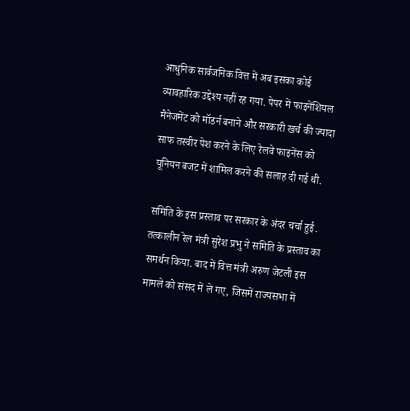आधुनिक सार्वजनिक वित्त में अब इसका कोई व्यावहारिक उद्देश्य नहीं रह गया. पेपर में फाइनेंशियल मैनेजमेंट को मॉडर्न बनाने और सरकारी खर्च की ज्यादा साफ तस्वीर पेश करने के लिए रेलवे फाइनेंस को यूनियन बजट में शामिल करने की सलाह दी गई थी.

समिति के इस प्रस्ताव पर सरकार के अंदर चर्चा हुई. तत्कालीन रेल मंत्री सुरेश प्रभु ने समिति के प्रस्ताव का समर्थन किया. बाद में वित्त मंत्री अरुण जेटली इस मामले को संसद में ले गए, जिसमें राज्यसभा में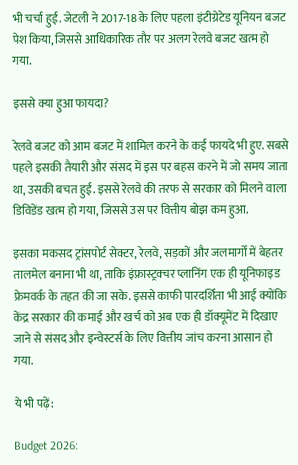भी चर्चा हुई. जेटली ने 2017-18 के लिए पहला इंटीग्रेटेड यूनियन बजट पेश किया, जिससे आधिकारिक तौर पर अलग रेलवे बजट खत्म हो गया.

इससे क्या हुआ फायदा?

रेलवे बजट को आम बजट में शामिल करने के कई फायदे भी हुए. सबसे पहले इसकी तैयारी और संसद में इस पर बहस करने में जो समय जाता था, उसकी बचत हुई. इससे रेलवे की तरफ से सरकार को मिलने वाला डिविडेंड खत्म हो गया, जिससे उस पर वित्तीय बोझ कम हुआ.

इसका मकसद ट्रांसपोर्ट सेक्टर, रेलवे, सड़कों और जलमार्गों में बेहतर तालमेल बनाना भी था, ताकि इंफ्रास्ट्रक्चर प्लानिंग एक ही यूनिफाइड फ्रेमवर्क के तहत की जा सके. इससे काफी पारदर्शिता भी आई क्योंकि केंद्र सरकार की कमाई और खर्च को अब एक ही डॉक्यूमेंट में दिखाए जाने से संसद और इन्वेस्टर्स के लिए वित्तीय जांच करना आसान हो गया.

ये भी पढ़ें:

Budget 2026: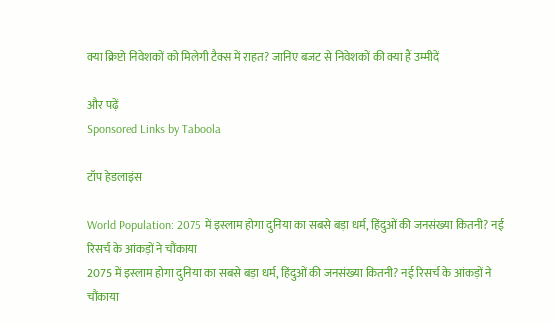क्या क्रिप्टो निवेशकों को मिलेगी टैक्स में राहत? जानिए बजट से निवेशकों की क्या हैं उम्मीदें

और पढ़ें
Sponsored Links by Taboola

टॉप हेडलाइंस

World Population: 2075 में इस्लाम होगा दुनिया का सबसे बड़ा धर्म, हिंदुओं की जनसंख्या कितनी? नई रिसर्च के आंकड़ों ने चौंकाया
2075 में इस्लाम होगा दुनिया का सबसे बड़ा धर्म, हिंदुओं की जनसंख्या कितनी? नई रिसर्च के आंकड़ों ने चौंकाया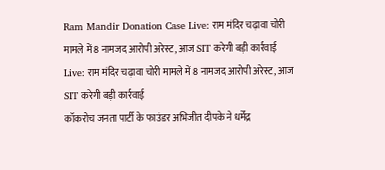Ram Mandir Donation Case Live: राम मंदिर चढ़ावा चोरी मामले में 8 नामजद आरोपी अरेस्ट, आज SIT करेगी बड़ी कार्रवाई
Live: राम मंदिर चढ़ावा चोरी मामले में 8 नामजद आरोपी अरेस्ट, आज SIT करेगी बड़ी कार्रवाई
कॉकरोच जनता पार्टी के फाउंडर अभिजीत दीपके ने धर्मेंद्र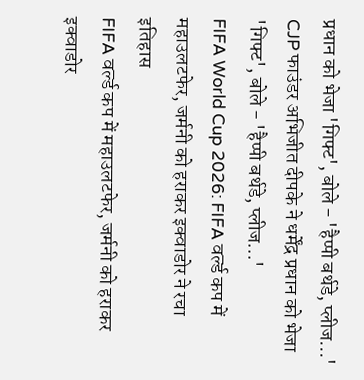प्रधान को भेजा 'गिफ्ट', बोले - 'हैप्पी बर्थडे, प्लीज...'
CJP फाउंडर अभिजीत दीपके ने धर्मेंद्र प्रधान को भेजा 'गिफ्ट', बोले - 'हैप्पी बर्थडे, प्लीज...'
FIFA World Cup 2026: FIFA वर्ल्ड कप में महाउलटफेर, जर्मनी को हराकर इक्वाडोर ने रचा इतिहास
FIFA वर्ल्ड कप में महाउलटफेर, जर्मनी को हराकर इक्वाडोर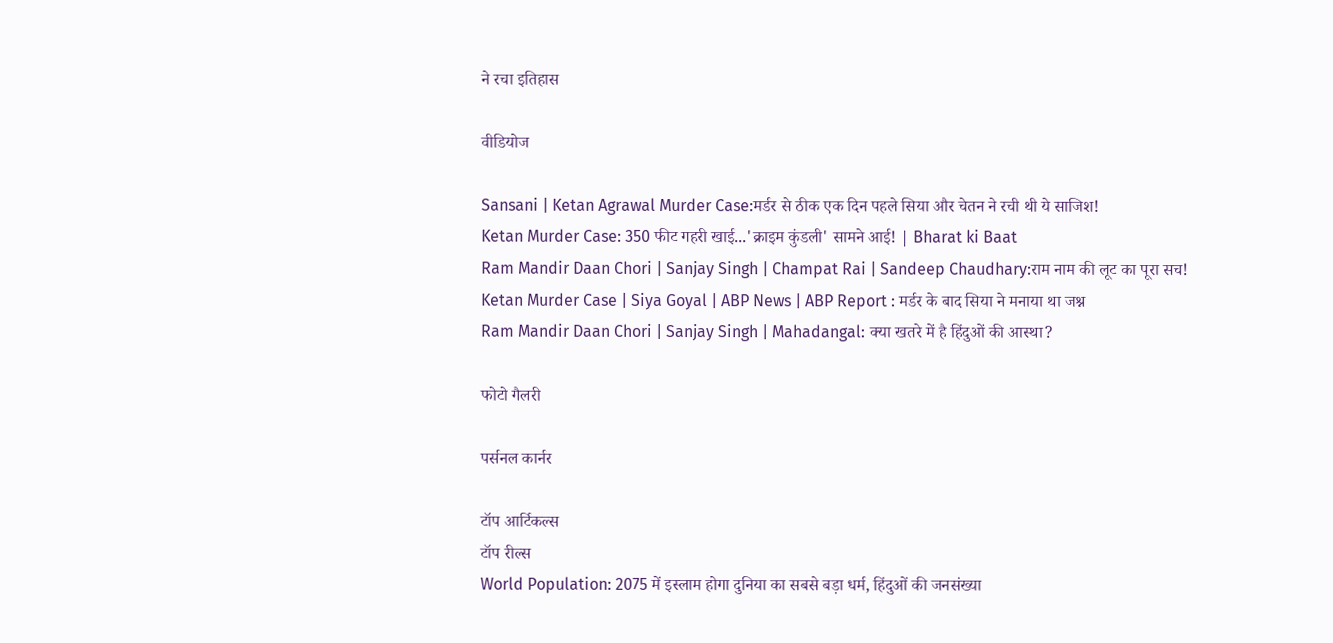ने रचा इतिहास

वीडियोज

Sansani | Ketan Agrawal Murder Case:मर्डर से ठीक एक दिन पहले सिया और चेतन ने रची थी ये साजिश!
Ketan Murder Case: 350 फीट गहरी खाई...'क्राइम कुंडली' सामने आई! | Bharat ki Baat
Ram Mandir Daan Chori | Sanjay Singh | Champat Rai | Sandeep Chaudhary:राम नाम की लूट का पूरा सच!
Ketan Murder Case | Siya Goyal | ABP News | ABP Report : मर्डर के बाद सिया ने मनाया था जश्न
Ram Mandir Daan Chori | Sanjay Singh | Mahadangal: क्या खतरे में है हिंदुओं की आस्था?

फोटो गैलरी

पर्सनल कार्नर

टॉप आर्टिकल्स
टॉप रील्स
World Population: 2075 में इस्लाम होगा दुनिया का सबसे बड़ा धर्म, हिंदुओं की जनसंख्या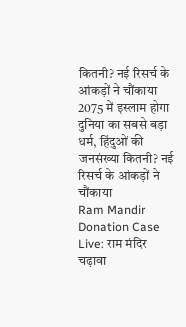कितनी? नई रिसर्च के आंकड़ों ने चौंकाया
2075 में इस्लाम होगा दुनिया का सबसे बड़ा धर्म, हिंदुओं की जनसंख्या कितनी? नई रिसर्च के आंकड़ों ने चौंकाया
Ram Mandir Donation Case Live: राम मंदिर चढ़ावा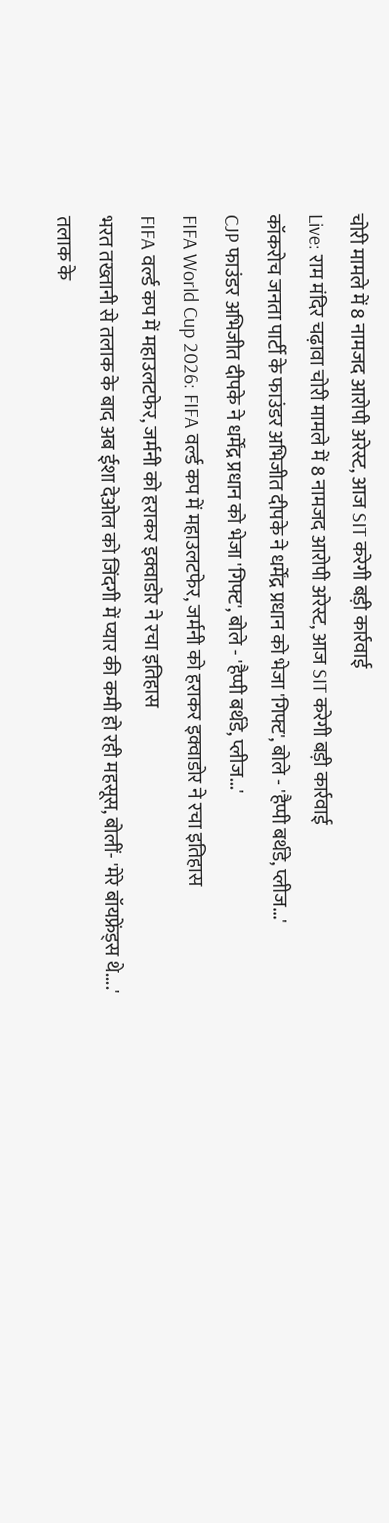चोरी मामले में 8 नामजद आरोपी अरेस्ट, आज SIT करेगी बड़ी कार्रवाई
Live: राम मंदिर चढ़ावा चोरी मामले में 8 नामजद आरोपी अरेस्ट, आज SIT करेगी बड़ी कार्रवाई
कॉकरोच जनता पार्टी के फाउंडर अभिजीत दीपके ने धर्मेंद्र प्रधान को भेजा 'गिफ्ट', बोले - 'हैप्पी बर्थडे, प्लीज...'
CJP फाउंडर अभिजीत दीपके ने धर्मेंद्र प्रधान को भेजा 'गिफ्ट', बोले - 'हैप्पी बर्थडे, प्लीज...'
FIFA World Cup 2026: FIFA वर्ल्ड कप में महाउलटफेर, जर्मनी को हराकर इक्वाडोर ने रचा इतिहास
FIFA वर्ल्ड कप में महाउलटफेर, जर्मनी को हराकर इक्वाडोर ने रचा इतिहास
भरत तख्तानी से तलाक के बाद अब ईशा देओल को जिंदगी में प्यार की कमी हो रही महसूस, बोलीं- 'मेरे बॉयफ्रेंड्स थे....'
तलाक के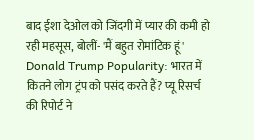बाद ईशा देओल को जिंदगी में प्यार की कमी हो रही महसूस, बोलीं- 'मैं बहुत रोमांटिक हूं'
Donald Trump Popularity: भारत में कितने लोग ट्रंप को पसंद करते हैं? प्यू रिसर्च की रिपोर्ट ने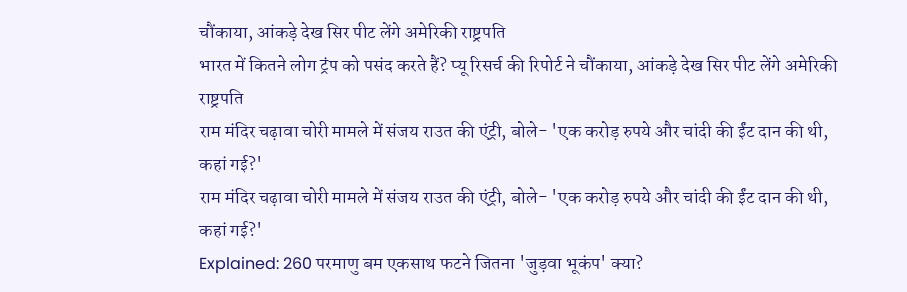चौंकाया, आंकड़े देख सिर पीट लेंगे अमेरिकी राष्ट्रपति
भारत में कितने लोग ट्रंप को पसंद करते हैं? प्यू रिसर्च की रिपोर्ट ने चौंकाया, आंकड़े देख सिर पीट लेंगे अमेरिकी राष्ट्रपति
राम मंदिर चढ़ावा चोरी मामले में संजय राउत की एंट्री, बोले- 'एक करोड़ रुपये और चांदी की ईंट दान की थी, कहां गई?'
राम मंदिर चढ़ावा चोरी मामले में संजय राउत की एंट्री, बोले- 'एक करोड़ रुपये और चांदी की ईंट दान की थी, कहां गई?'
Explained: 260 परमाणु बम एकसाथ फटने जितना 'जुड़वा भूकंप' क्या?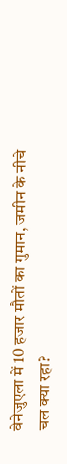वेनेजुएला में 10 हजार मौतों का गुमान, जमीन के नीचे चल क्या रहा?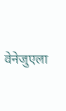वेनेजुएला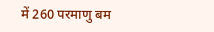में 260 परमाणु बम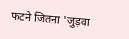फटने जितना 'जुड़वा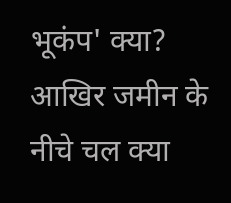भूकंप' क्या? आखिर जमीन के नीचे चल क्या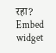रहा?
Embed widget